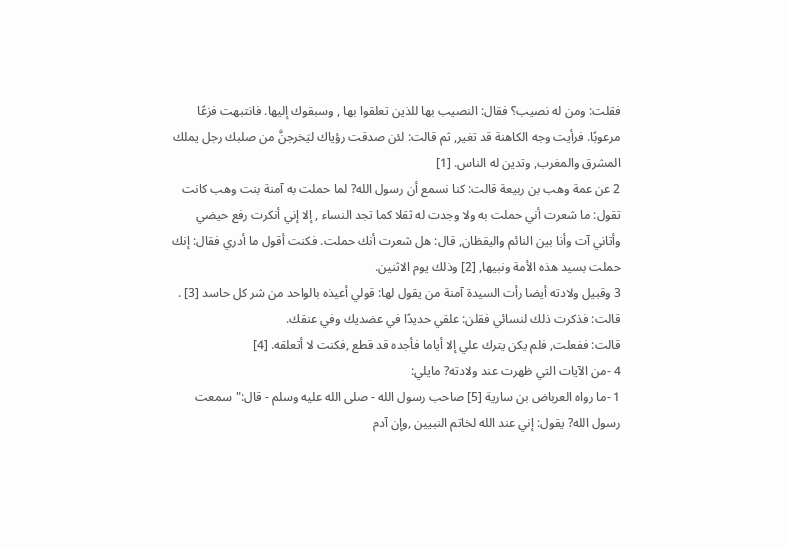فقلت: ومن له نصيب؟ فقال: النصيب بها للذين تعلقوا بها , وسبقوك إليها. فانتبهت فزعًا مرعوبًا. فرأيت وجه الكاهنة قد تغير, ثم قالت: لئن صدقت رؤياك ليَخرجنَّ من صلبك رجل يملك المشرق والمغرب, وتدين له الناس. [1]
2 عن عمة وهب بن ربيعة قالت: كنا نسمع أن رسول الله? لما حملت به آمنة بنت وهب كانت تقول: ما شعرت أني حملت به ولا وجدت له ثقلا كما تجد النساء , إلا إني أنكرت رفع حيضي وأتاني آت وأنا بين النائم واليقظان, قال: هل شعرت أنك حملت. فكنت أقول ما أدري فقال: إنك حملت بسيد هذه الأمة ونبيها, [2] وذلك يوم الاثنين.
3 وقبيل ولادته أيضا رأت السيدة آمنة من يقول لها: قولي أعيذه بالواحد من شر كل حاسد [3] . قالت: فذكرت ذلك لنسائي فقلن: علقي حديدًا في عضديك وفي عنقك.
قالت: ففعلت, فلم يكن يترك علي إلا أياما فأجده قد قطع ,فكنت لا أتعلقه. [4]
4 -من الآيات التي ظهرت عند ولادته? مايلي:
1 -ما رواه العرباض بن سارية [5] صاحب رسول الله - صلى الله عليه وسلم - قال:"سمعت رسول الله? يقول: إني عند الله لخاتم النبيين ,وإن آدم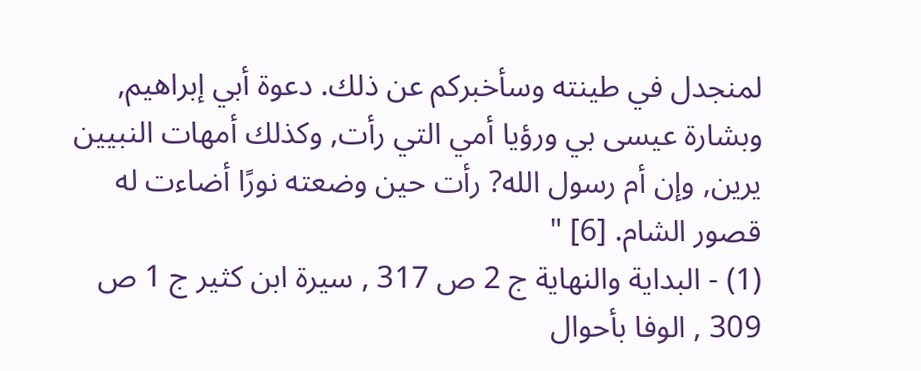لمنجدل في طينته وسأخبركم عن ذلك. دعوة أبي إبراهيم, وبشارة عيسى بي ورؤيا أمي التي رأت, وكذلك أمهات النبيين يرين, وإن أم رسول الله? رأت حين وضعته نورًا أضاءت له قصور الشام. [6] "
(1) - البداية والنهاية ج 2 ص 317 , سيرة ابن كثير ج 1 ص 309 , الوفا بأحوال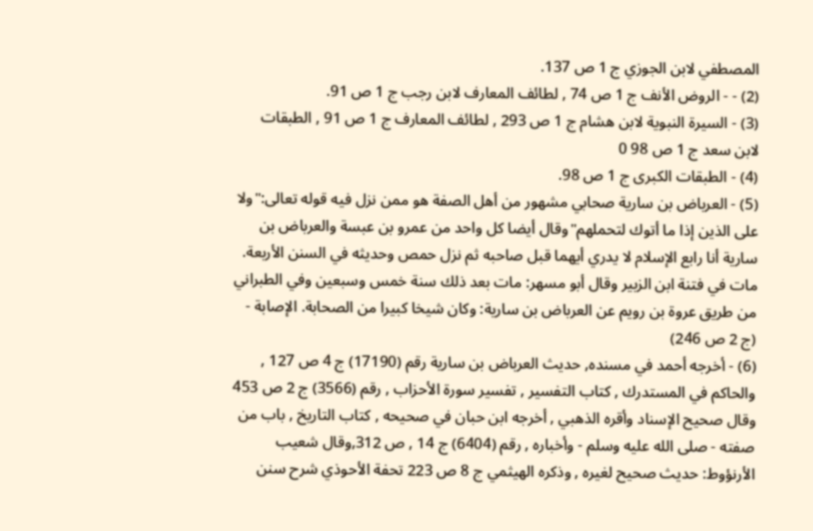المصطفي لابن الجوزي ج 1 ص 137.
(2) - - الروض الأنف ج 1 ص 74 , لطائف المعارف لابن رجب ج 1 ص 91.
(3) - السيرة النبوية لابن هشام ج 1 ص 293 , لطائف المعارف ج 1 ص 91 , الطبقات لابن سعد ج 1 ص 98 0
(4) - الطبقات الكبرى ج 1 ص 98.
(5) - العرباض بن سارية صحابي مشهور من أهل الصفة هو ممن نزل فيه قوله تعالى:"ولا على الذين إذا ما أتوك لتحملهم"وقال أيضا كل واحد من عمرو بن عبسة والعرباض بن سارية أنا رابع الإسلام لا يدري أيهما قبل صاحبه ثم نزل حمص وحديثه في السنن الأربعة. مات في فتنة ابن الزبير وقال أبو مسهر: مات بعد ذلك سنة خمس وسبعين وفي الطبراني من طريق عروة بن رويم عن العرباض بن سارية: وكان شيخا كبيرا من الصحابة. الإصابة - (ج 2 ص 246)
(6) - أخرجه أحمد في مسنده, حديث العرباض بن سارية رقم (17190) ج 4 ص 127 , والحاكم في المستدرك , كتاب التفسير , تفسير سورة الأحزاب , رقم (3566) ج 2 ص 453 وقال صحيح الإسناد وأقره الذهبي , أخرجه ابن حبان في صحيحه , كتاب التاريخ , باب من صفته - صلى الله عليه وسلم - وأخباره , رقم (6404) ج 14 , ص 312,وقال شعيب الأرنؤوط: حديث صحيح لغيره , وذكره الهيثمي ج 8 ص 223 تحفة الأحوذي شرح سنن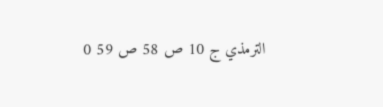الترمذي ج 10 ص 58 ص 59 0